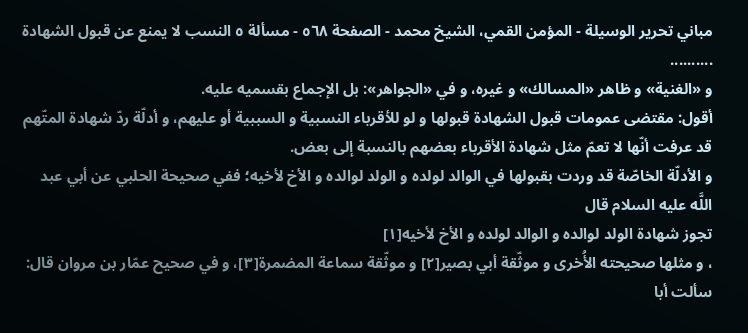مباني تحرير الوسيلة - المؤمن القمي، الشيخ محمد - الصفحة ٥٦٨ - مسألة ٥ النسب لا يمنع عن قبول الشهادة
..........
و «الغنية» و ظاهر «المسالك» و غيره، و في «الجواهر»: بل الإجماع بقسميه عليه.
أقول: مقتضى عمومات قبول الشهادة قبولها و لو للأقرباء النسبية و السببية أو عليهم، و أدلّة ردّ شهادة المتّهم قد عرفت أنّها لا تعمّ مثل شهادة الأقرباء بعضهم بالنسبة إلى بعض.
و الأدلّة الخاصّة قد وردت بقبولها في الوالد لولده و الولد لوالده و الأخ لأخيه؛ ففي صحيحة الحلبي عن أبي عبد اللَّه عليه السلام قال
تجوز شهادة الولد لوالده و الوالد لولده و الأخ لأخيه[١]
، و مثلها صحيحته الأُخرى و موثّقة أبي بصير[٢] و موثّقة سماعة المضمرة[٣]، و في صحيح عمّار بن مروان قال: سألت أبا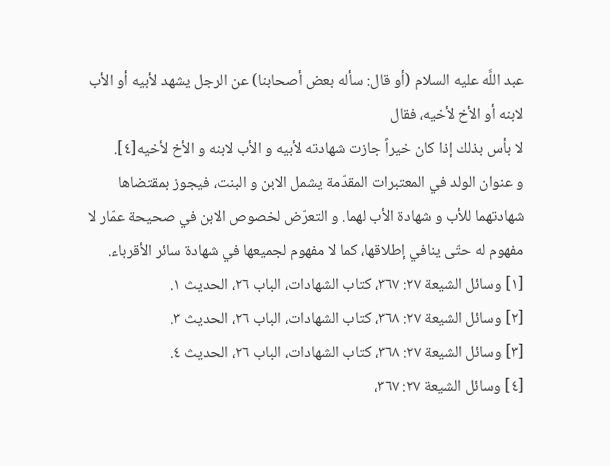عبد اللَّه عليه السلام (أو قال: سأله بعض أصحابنا) عن الرجل يشهد لأبيه أو الأب لابنه أو الأخ لأخيه، فقال
لا بأس بذلك إذا كان خيراً جازت شهادته لأبيه و الأب لابنه و الأخ لأخيه[٤].
و عنوان الولد في المعتبرات المقدّمة يشمل الابن و البنت، فيجوز بمقتضاها شهادتهما للأب و شهادة الأب لهما. و التعرّض لخصوص الابن في صحيحة عمّار لا مفهوم له حتّى ينافي إطلاقها، كما لا مفهوم لجميعها في شهادة سائر الأقرباء.
[١] وسائل الشيعة ٢٧: ٣٦٧، كتاب الشهادات، الباب ٢٦، الحديث ١.
[٢] وسائل الشيعة ٢٧: ٣٦٨، كتاب الشهادات، الباب ٢٦، الحديث ٣.
[٣] وسائل الشيعة ٢٧: ٣٦٨، كتاب الشهادات، الباب ٢٦، الحديث ٤.
[٤] وسائل الشيعة ٢٧: ٣٦٧،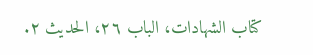كتاب الشهادات، الباب ٢٦، الحديث ٢.